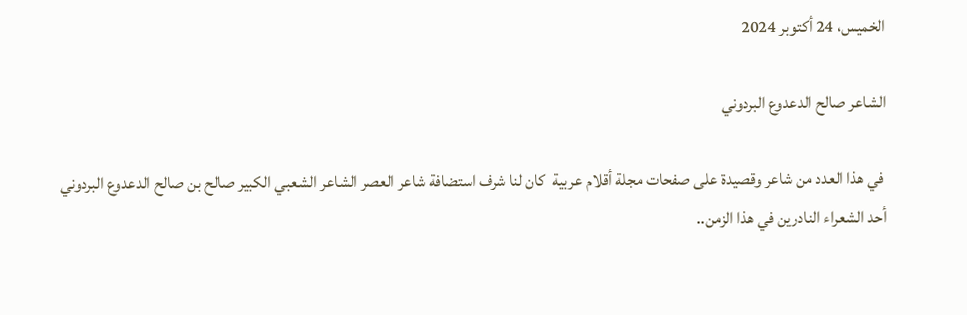الخميس، 24 أكتوبر 2024

الشاعر صالح الدعدوع البردوني

 في هذا العدد من شاعر وقصيدة على صفحات مجلة أقلام عربية  كان لنا شرف استضافة شاعر العصر الشاعر الشعبي الكبير صالح بن صالح الدعدوع البردوني أحد الشعراء النادرين في هذا الزمن..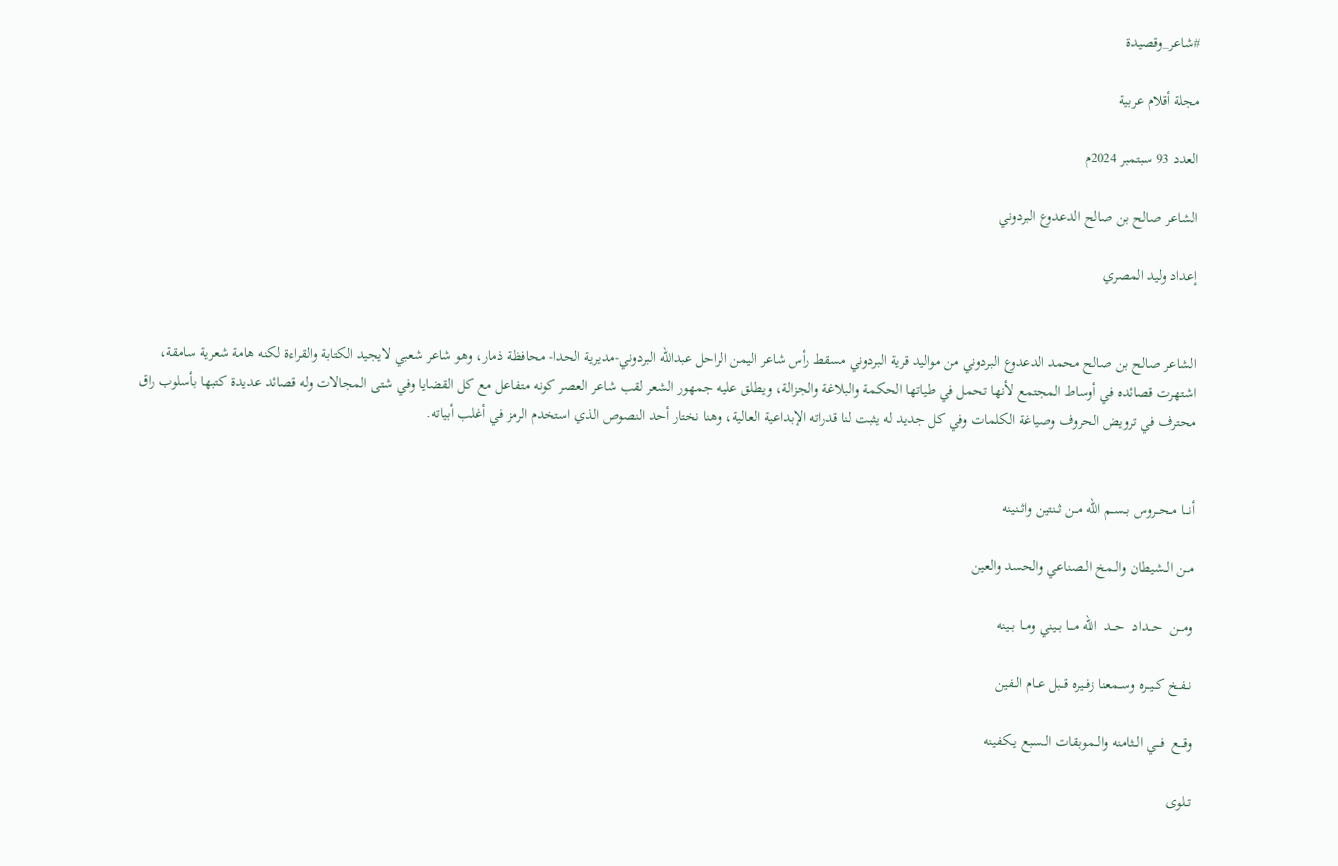#شاعر_وقصيدة

مجلة أقلام عربية

العدد 93 سبتمبر 2024م

الشاعر صالح بن صالح الدعدوع البردوني

إعداد وليد المصري


الشاعر صالح بن صالح محمد الدعدوع البردوني من مواليد قرية البردوني مسقط رأس شاعر اليمن الراحل عبدالله البردوني-مديرية الحدا- محافظة ذمار، وهو شاعر شعبي لايجيد الكتابة والقراءة لكنه هامة شعرية سامقة، اشتهرت قصائده في أوساط المجتمع لأنها تحمل في طياتها الحكمة والبلاغة والجزالة، ويطلق عليه جمهور الشعر لقب شاعر العصر كونه متفاعل مع كل القضايا وفي شتى المجالات وله قصائد عديدة كتبها بأسلوب راق محترف في ترويض الحروف وصياغة الكلمات وفي كل جديد له يثبت لنا قدراته الإبداعية العالية، وهنا نختار أحد النصوص الذي استخدم الرمز في أغلب أبياته.


أنـــا مــحــروس بــســم الله مــن ثــنتين واثــنينه

مــن الــشيطان والــمخ الــصناعي والحسد والعين

ومـــن  حـــداد  حـــد  الله مـــا بــيني ومــا بــينه

نــفــخ كــيــره وســمعنا زفــيره قــبل عــام الــفين

وقـــع  فـــي الــثامنه والــموبقات الــسبع يــكفينه

تــلوى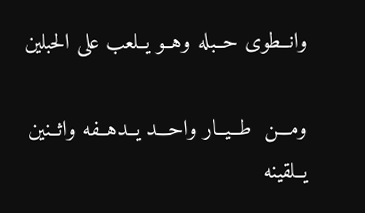وانــطوى حــبله وهــو يــلعب على الحبلين

ومـــن  طــيــار واحـــد يــدهــفه واثــنين يــلقينه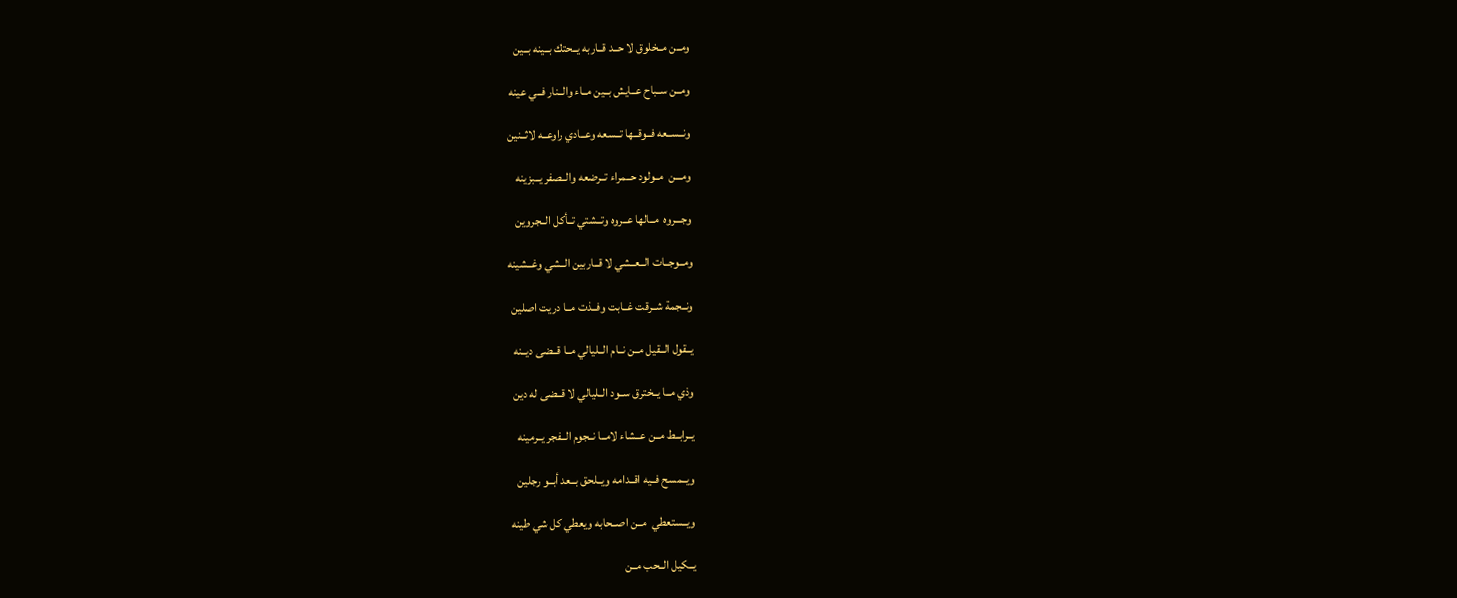ومــن مــخلوق لا حــد قــاربه يــحتك بــينه بــين

ومــن ســباح عــايش بــين مــاء والــنار فــي عينه

ونــســعه فــوقــها تــسعه وعــادي راوعــه لاثــنين

ومـــن  مــولود حــمراء تــرضعه والــصفر يــبزينه

وجـــروه  مــالها عــروه وتــشتي تــأكل الــجروين

ومــوجــات الــعــشي لا قــاربين الــشي وغــشينه

ونــجمة شــرقت غــابت وفــذت مــا دريت اصلين

يــقول الــقيل مــن نــام الــليالي مــا قــضى ديــنه

وذي مــا يــخترق ســود الــليالي لا قــضى له دين

يــرابــط مــن عــشاء لامــا نــجوم الــفجر يــرمينه

ويــمسح فــيه اقــدامه ويــلحق بــعد أبــو رجلين

ويــستعطي  مــن اصــحابه ويعطي كل شي طينه

يــكيل الــحب مــن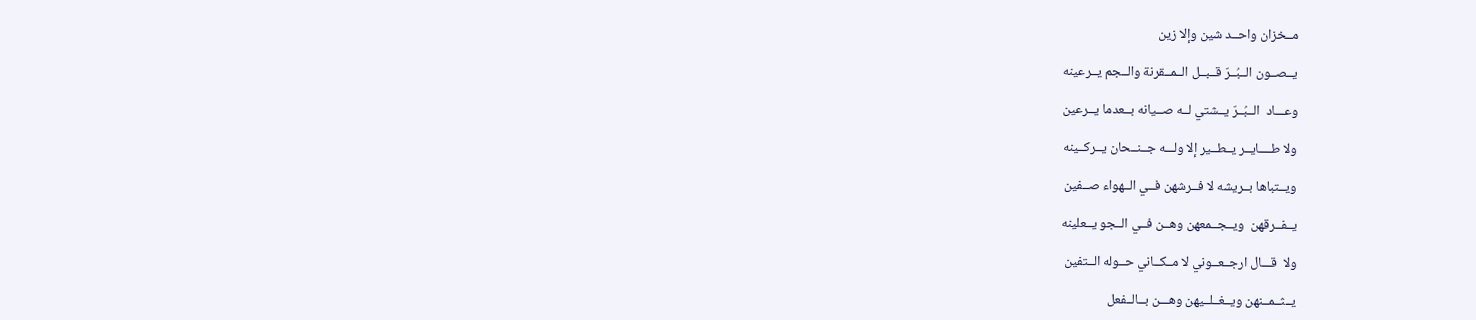مــخزان واحــد شين وإلا زين

يــصــون الــبُــرّ قــبــل الــمــقرنة والــجم يــرعينه

وعـــاد  الــبُــرّ يــشتي لــه صــيانه بــعدما يــرعين

ولا طــــايــر يــطــير إلا ولـــه جــنــحان يــركــينه

ويــتباها بــريشه لا فــرشهن فــي الــهواء صــفين

يــفــرقهن  ويــجــمعهن وهــن فــي الــجو يــعلينه

ولا  قـــال ارجــعــوني لا مــكــاني حــوله الــتفين

يــثــمــنهن ويــغــلــيهن وهـــن بــالــفعل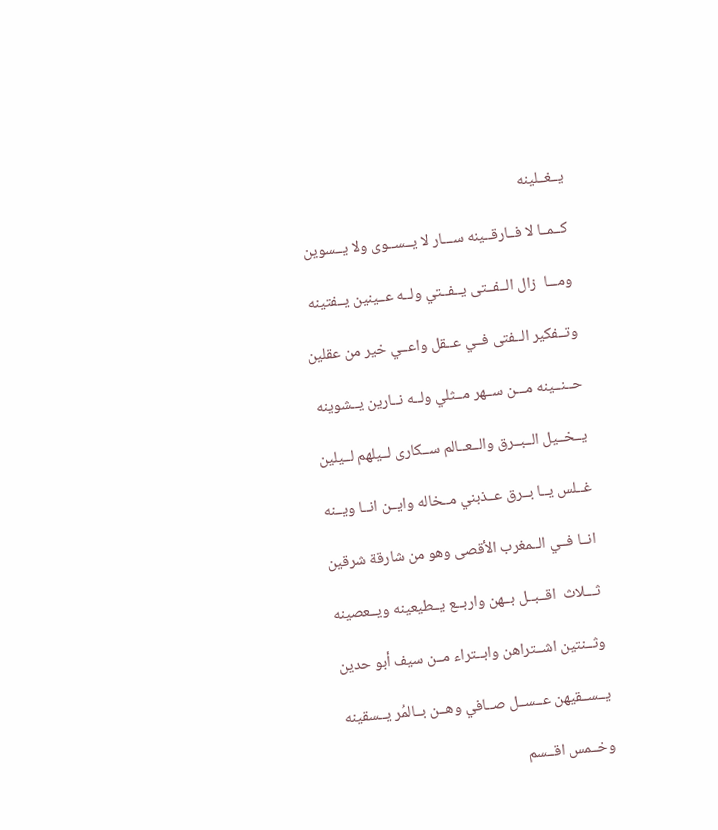يــغــلينه

كــمــا لا فــارقــينه ســـار لا يــســوى ولا يــسوين

ومـــا  زال الــفــتى يــفــتي ولــه عــينين يــفتينه

وتــفكير الــفتى فــي عــقل واعــي خير من عقلين

حــنــينه مـــن ســهر مــثلي ولــه نــارين يــشوينه

يــخــيل الــبــرق والــعــالم ســكارى لــيلهم لــيلين

غــلس يــا بــرق عــذبني مــخاله وايــن انــا ويــنه

انــا فــي الــمغرب الأقصى وهو من شارقة شرقين

ثـــلاث  اقــبــل بــهن واربــع يــطيعينه ويــعصينه

وثــنتين اشــتراهن وابــتراء مــن سيف أبو حدين

يــســقيهن عــســل صــافي وهــن بــالمُر يــسقينه

وخــمس اقــسم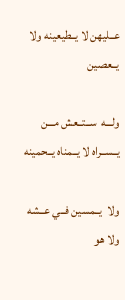عــليهن لا يــطيعينه ولا يــعصين

ولـــه  ســتــعش مـــن يــســراه لا يــمناه يــحمينه

ولا  يــمسين فــي عــشه ولا هو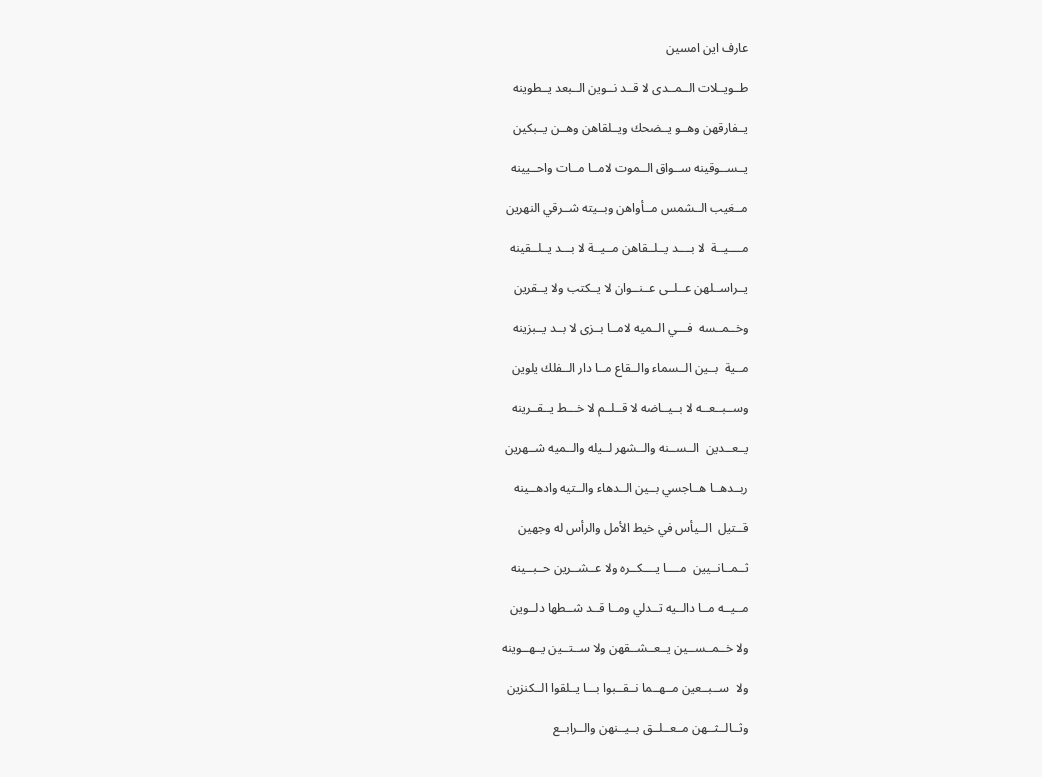عارف اين امسين

طــويــلات الــمــدى لا قــد نــوين الــبعد يــطوينه

يــفارقهن وهــو يــضحك ويــلقاهن وهــن يــبكين

يــســوقينه ســواق الــموت لامــا مــات واحــيينه

مــغيب الــشمس مــأواهن وبــيته شــرقي النهرين

مــــيــة  لا بــــد يــلــقاهن مــيــة لا بـــد يــلــقينه

يــراســلهن عــلــى عــنــوان لا يــكتب ولا يــقرين

وخــمــسه  فـــي الــميه لامــا بــزى لا بــد يــبزينه

مــية  بــين الــسماء والــقاع مــا دار الــفلك يلوين

وســبــعــه لا بــيــاضه لا قــلــم لا خـــط يــقــرينه

يــعــدين  الــســنه والــشهر لــيله والــميه شــهرين

ربــدهــا هــاجسي بــين الــدهاء والــتيه وادهــينه

قــتيل  الــيأس في خيط الأمل والرأس له وجهين

ثــمــانــيين  مــــا يــــكــره ولا عــشــرين حــبــينه

مــيــه مــا دالــيه تــدلي ومــا قــد شــطها دلــوين

ولا خــمــســين يــعــشــقهن ولا ســتــين يــهــوينه

ولا  ســبــعين مــهــما نــقــبوا بـــا يــلقوا الــكنزين

وثــالــثــهن مــعــلــق بــيــنهن والــرابــع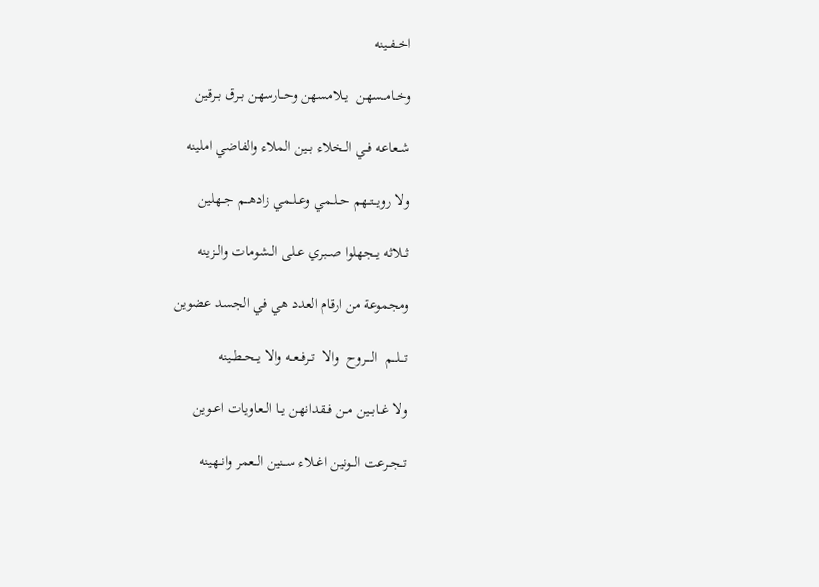اخــفــينه

وخــامــسهن  يــلامسهن وحــارسهن بــرق بــرقين

شــعاعه فــي الــخلاء بــين الملاء والفاضي املينه

ولا رويــتــهم حــلــمي وعــلــمي زادهـــم جــهلين

ثــلاثه يــجهلوا صــبري عــلى الــشومات والــزينه

ومجموعة من ارقام العدد هي في الجسد عضوين

تـــلـــم  الــــروح  والا  تــرفــعــه والا يــحــطــينه

ولا غــابــين مــن فــقدانهن يــا الــعاويات اعــوين

تــجــرعت الــونين اغــلاء ســنين الــعمر وانــهينه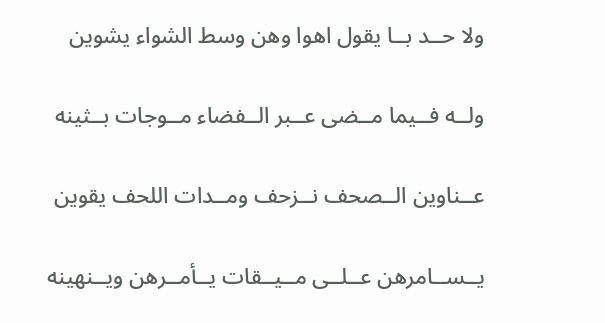ولا حــد بــا يقول اهوا وهن وسط الشواء يشوين

ولــه فــيما مــضى عــبر الــفضاء مــوجات بــثينه

عــناوين الــصحف نــزحف ومــدات اللحف يقوين

يــســامرهن عــلــى مــيــقات يــأمــرهن ويــنهينه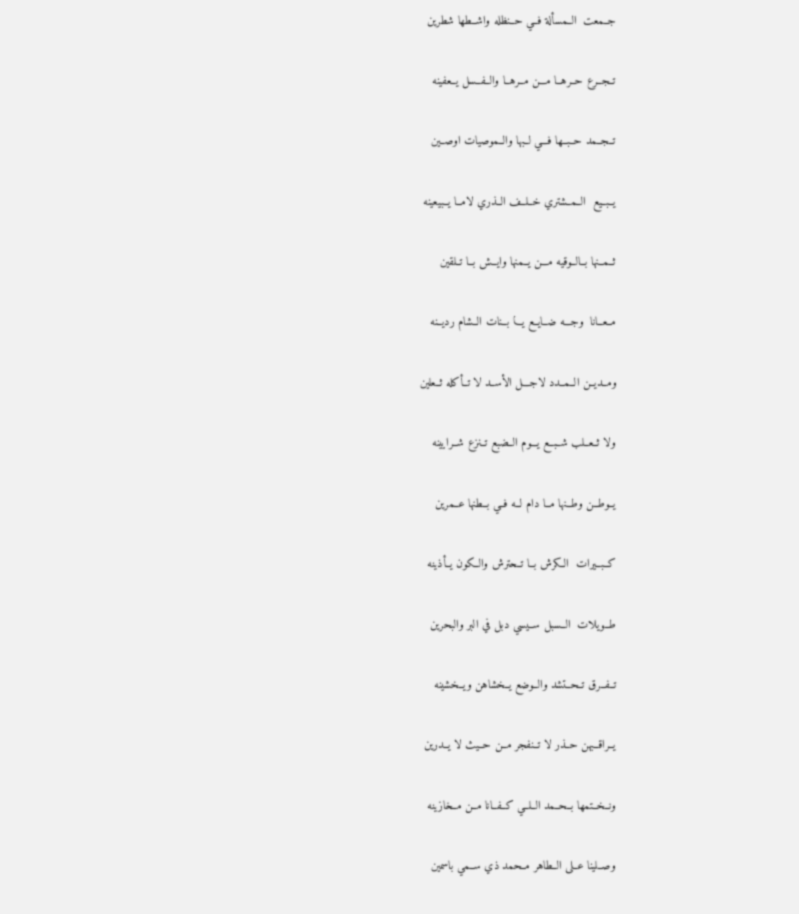جــمعت  الــمسألة فــي حــنظله واشــطها شطرين

تــجــرع حــرهــا مـــن مــرهــا والــفــسل يــعفينه

تــجــمد حــبــها فـــي لــبها والــموصيات اوصــين

يــبــيع  الــمــشتري خــلــف الــذري لامــا يــبيعينه

ثــمــنها بــالــوقيه مـــن يــمنها وايــش بــا تــلقين

مــعــانا  وجـــه ضــايــع يـــا بــنات الــشام رديــنه

ومــديــن الــمــدد لاجـــل الأســد لا تــأكله ثــعلين

ولا ثــعــلب شــبــع يـــوم الــضبع تــنزع شــرايينه

يــوطــن وطــنها مــا دام لــه فــي بــطنها عــمرين

كــبــيرات  الــكرش بــا تــحترش والــكون يــأذينه

طــويلات  الــسبل ســيسي دبل في البر والبحرين

تــفــرق تــحــتشد والــوضع يــخشاهن ويــخشينه

يــراقــبهن حــذر لا تــنفجر مــن حــيث لا يــدرين

ونــخــتمها بــحــمد الــلــي كــفــانا مــن مــخازينه

وصــلينا عــلى الــطاهر مــحمد ذي ســمي باسمين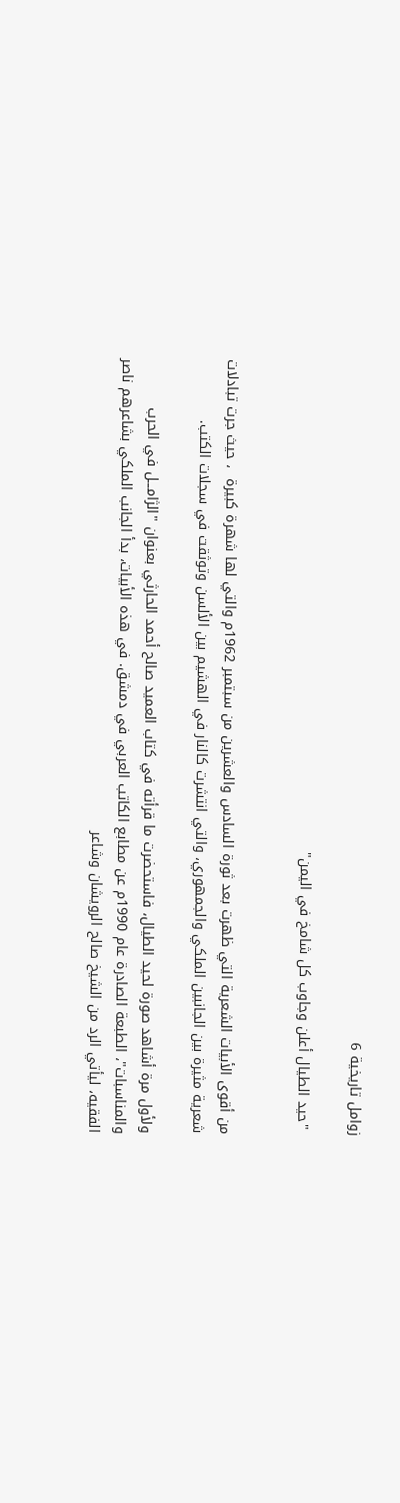زوامل تاريخية 6

 "حيد الطيال أعلن وجاوب كل شامخ في اليمن"


من أقوى الأبيات الشعرية التي ظهرت بعد ثورة السادس والعشرين من سبتمبر 1962م والتي لها شهرة كبيرة  ، حيث جرت تبادلات شعرية مثيرة بين الجانبين الملكي والجمهوري، والتي انتشرت كالنار في الهشيم بين الألسن وتوثقت في سجلات الكتب.

ولأول مرة أشاهد صورة لحيد الطيال، فاستحضرت ما قرأته في كتاب العميد صالح أحمد الحارثي بعنوان "الژامـــل في الحرب والمناسبات"، الطبعة الصادرة عام 1990م عن مطابع الكاتب العربي في دمشق. في هذه الأبيات، بدأ الجانب الملكي بشاعرهم ناصر الفقيه، ليأتي الرد من الشيخ صالح الرويشان وشاعر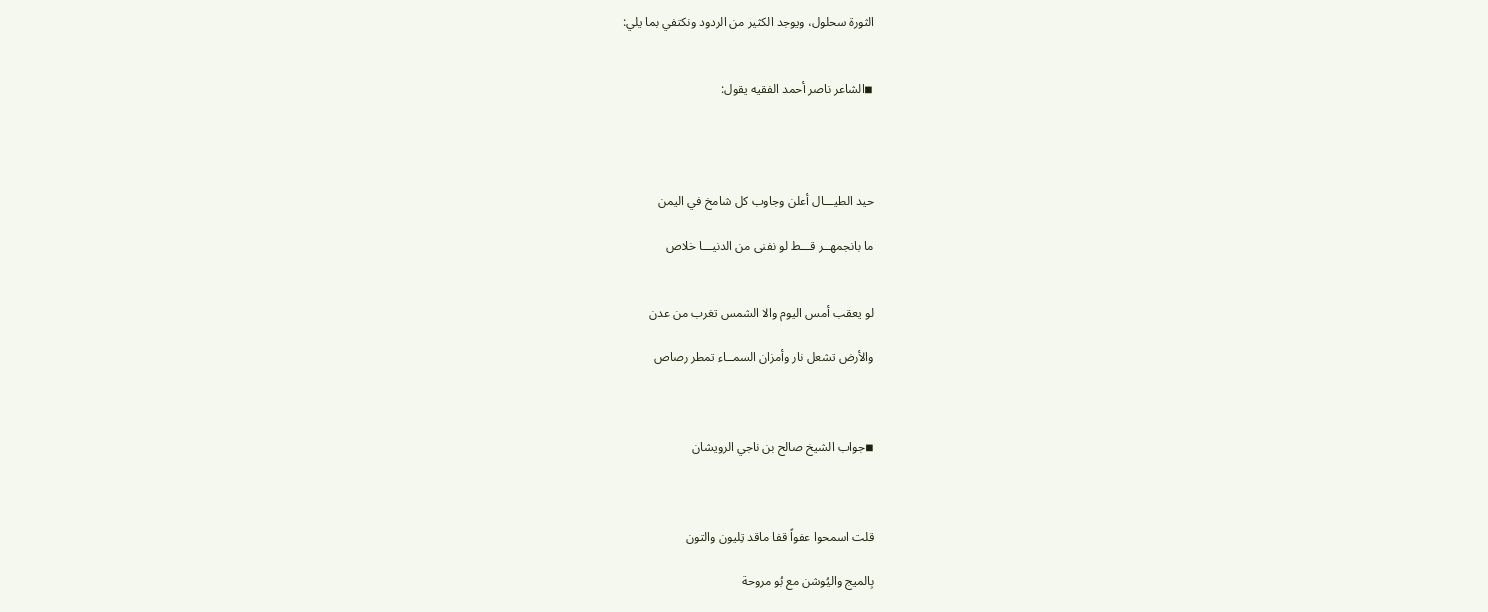الثورة سحلول، ويوجد الكثير من الردود ونكتفي بما يلي:


◾الشاعر ناصر أحمد الفقيه يقول:




حيد الطيـــال أعلن وجاوب كل شامخ في اليمن

ما بانجمهــر قـــط لو نفنى من الدنيـــا خلاص


لو يعقب أمس اليوم والا الشمس تغرب من عدن

والأرض تشعل نار وأمزان السمــاء تمطر رصاص



◾جواب الشيخ صالح بن ناجي الرويشان



قلت اسمحوا عفواً قفا ماقد تِليون والتون

بِالميج واليُوشن مع بُو مروحة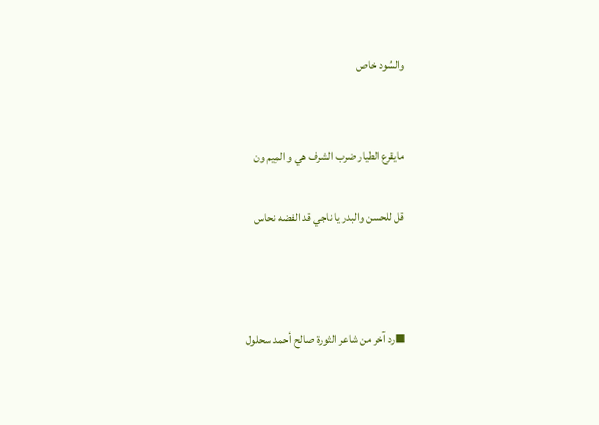والسُود خاص


مايقرع الطيار ضرب الشرف هي و المِيم ون

قل للحسن والبدر يا ناجي قد الفضه نحاس



◾رد آخر من شاعر الثورة صالح أحمد سحلول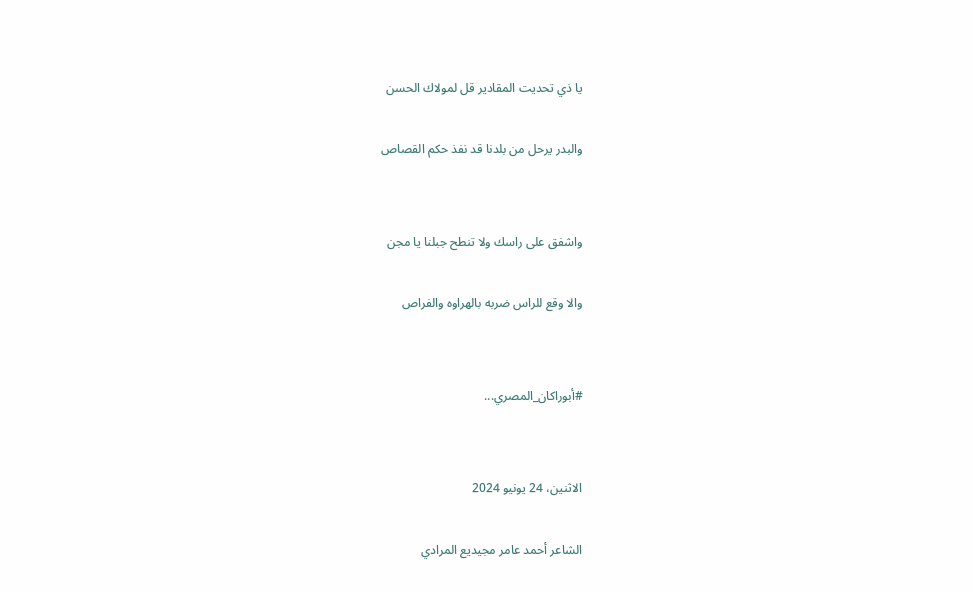يا ذي تحديت المقادير قل لمولاك الحسن

والبدر يرحل من بلدنا قد نفذ حكم القصاص


واشفق على راسك ولا تنطح جبلنا يا مجن

والا وقع للراس ضربه بالهراوه والفراص


#أبوراكان_المصري...


الاثنين، 24 يونيو 2024

الشاعر أحمد عامر مجيديع المرادي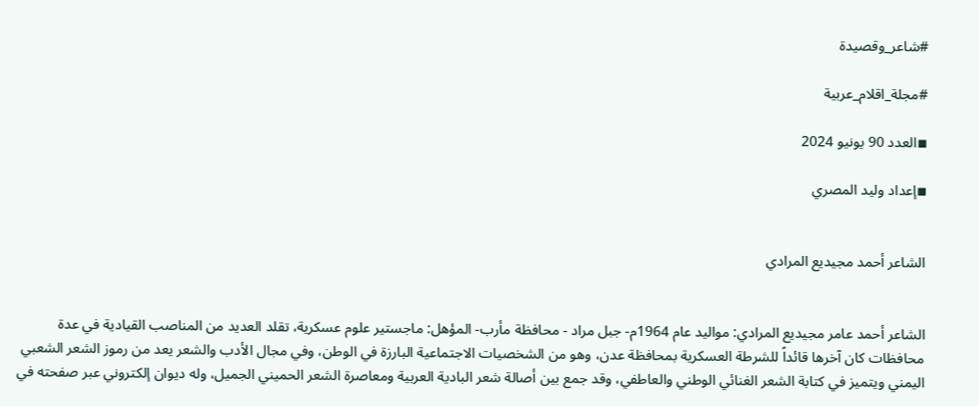#شاعر_وقصيدة

#مجلة_اقلام_عربية

◾العدد 90 يونيو 2024

◾إعداد وليد المصري


الشاعر أحمد مجيديع المرادي


الشاعر أحمد عامر مجيديع المرادي: مواليد عام 1964م- جبل مراد - محافظة مأرب- المؤهل: ماجستير علوم عسكرية، تقلد العديد من المناصب القيادية في عدة محافظات كان آخرها قائداً للشرطة العسكرية بمحافظة عدن، وهو من الشخصيات الاجتماعية البارزة في الوطن، وفي مجال الأدب والشعر يعد من رموز الشعر الشعبي اليمني ويتميز في كتابة الشعر الغنائي الوطني والعاطفي، وقد جمع بين أصالة شعر البادية العربية ومعاصرة الشعر الحميني الجميل، وله ديوان إلكتروني عبر صفحته في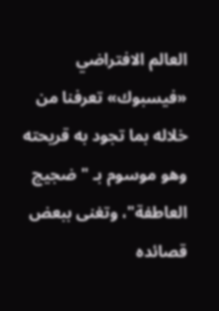العالم الافتراضي «فيسبوك» تعرفنا من خلاله بما تجود به قريحته وهو موسوم بـ " ضجيج العاطفة"، وتغنى ببعض قصائده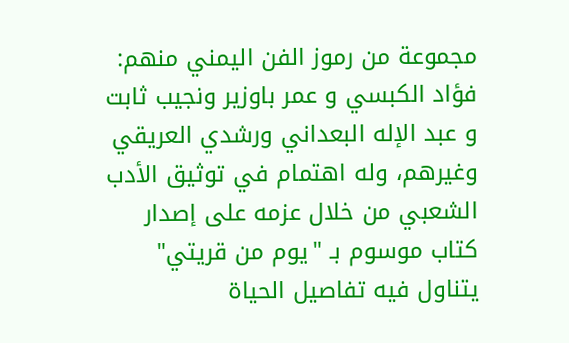مجموعة من رموز الفن اليمني منهم: فؤاد الكبسي و عمر باوزير ونجيب ثابت و عبد الإله البعداني ورشدي العريقي وغيرهم، وله اهتمام في توثيق الأدب الشعبي من خلال عزمه على إصدار كتاب موسوم بـ "يوم من قريتي" يتناول فيه تفاصيل الحياة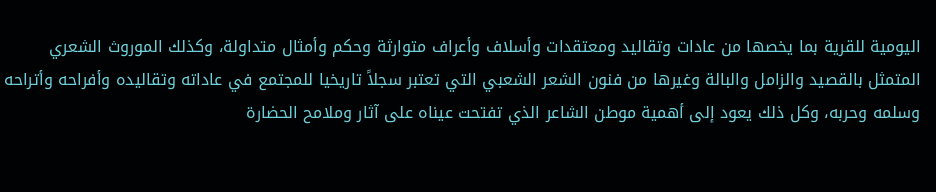اليومية للقرية بما يخصها من عادات وتقاليد ومعتقدات وأسلاف وأعراف متوارثة وحكم وأمثال متداولة، وكذلك الموروث الشعري المتمثل بالقصيد والزامل والبالة وغيرها من فنون الشعر الشعبي التي تعتبر سجلاً تاريخيا للمجتمع في عاداته وتقاليده وأفراحه وأتراحه وسلمه وحربه، وكل ذلك يعود إلى أهمية موطن الشاعر الذي تفتحت عيناه على آثار وملامح الحضارة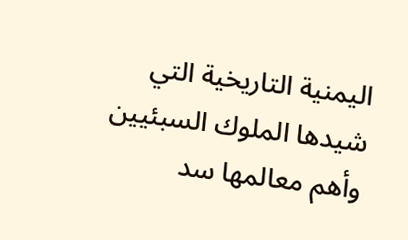اليمنية التاريخية التي شيدها الملوك السبئيين وأهم معالمها سد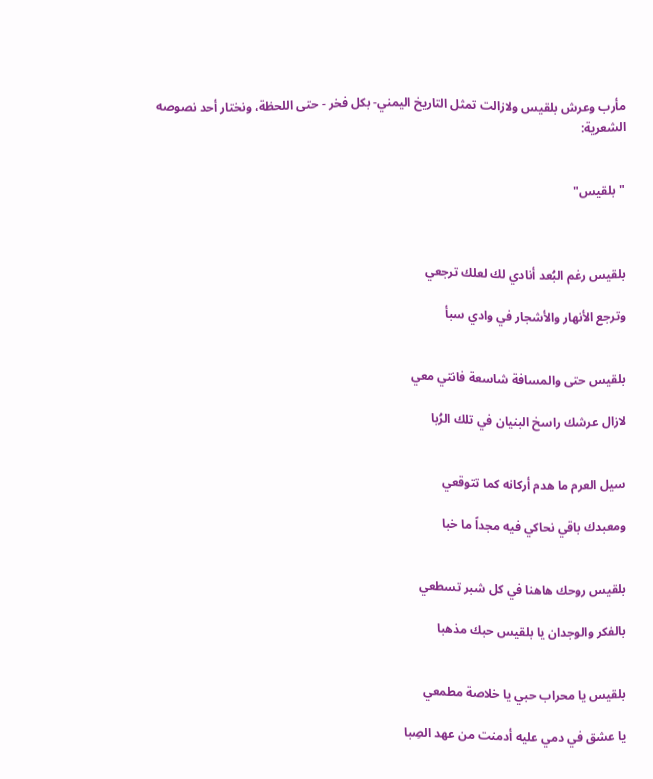مأرب وعرش بلقيس ولازالت تمثل التاريخ اليمني- بكل فخر - حتى اللحظة، ونختار أحد نصوصه الشعرية:


"بلقيس"



بلقيس رغم البُعد أنادي لك لعلك ترجعي

وترجع الأنهار والأشجار في وادي سبأ


بلقيس حتى والمسافة شاسعة فانتي معي

لازال عرشك راسخ البنيان في تلك الرُبا


سيل العرم ما هدم أركانه كما تتوقعي

ومعبدك باقي نحاكي فيه مجداً ما خبا


بلقيس روحك هاهنا في كل شبر تسطعي

بالفكر والوجدان يا بلقيس حبك مذهبا


بلقيس يا محراب حبي يا خلاصة مطمعي

يا عشق في دمي عليه أدمنت من عهد الصِبا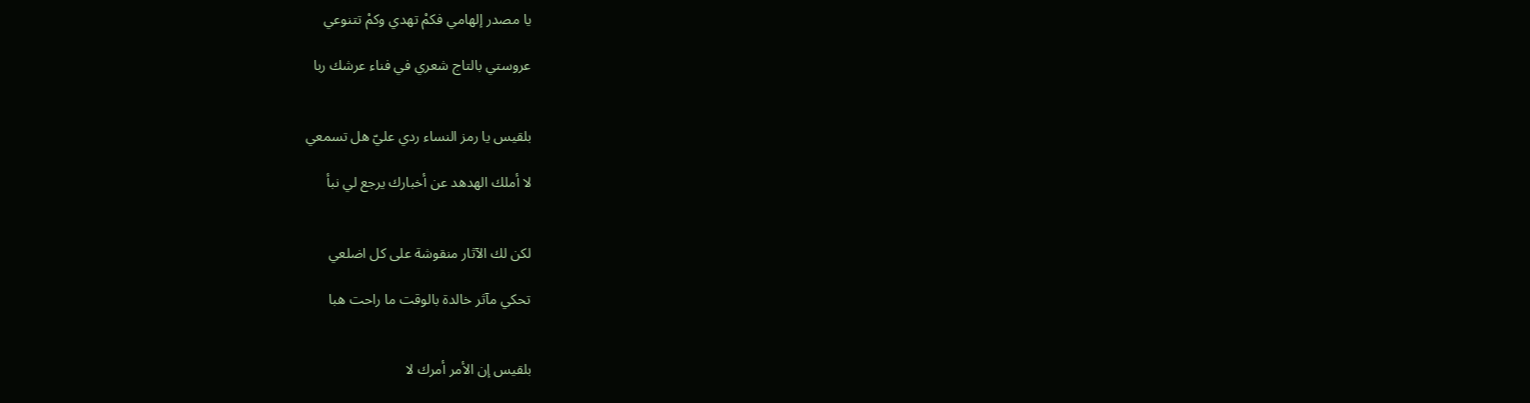يا مصدر إلهامي فكمْ تهدي وكمْ تتنوعي

عروستي بالتاج شعري في فناء عرشك ربا


بلقيس يا رمز النساء ردي عليّ هل تسمعي

لا أملك الهدهد عن أخبارك يرجع لي نبأ


لكن لك الآثار منقوشة على كل اضلعي

تحكي مآثر خالدة بالوقت ما راحت هبا


بلقيس إن الأمر أمرك لا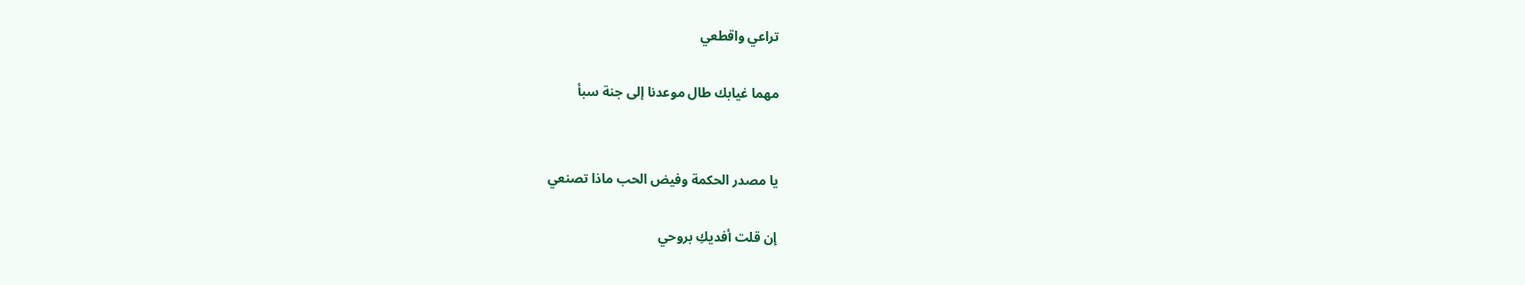تراعي واقطعي

مهما غيابك طال موعدنا إلى جنة سبأ


يا مصدر الحكمة وفيض الحب ماذا تصنعي

إن قلت أفديكِ بروحي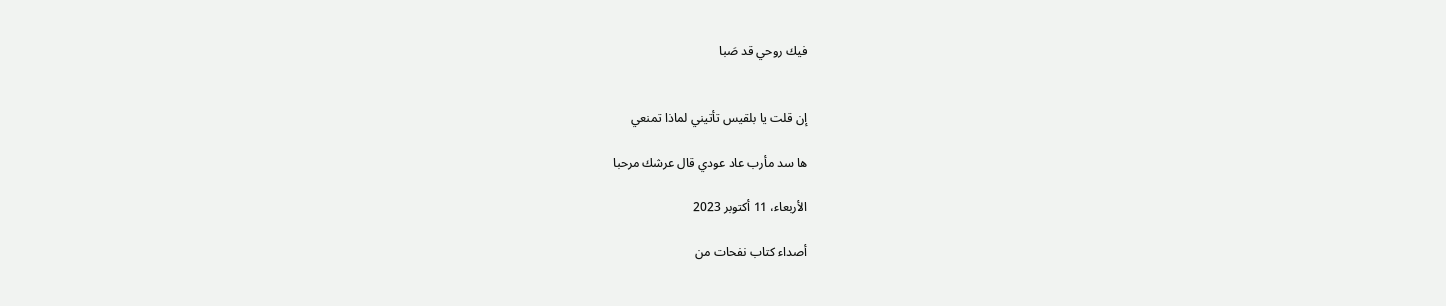فيك روحي قد صَبا


إن قلت يا بلقيس تأتيني لماذا تمنعي

ها سد مأرب عاد عودي قال عرشك مرحبا

الأربعاء، 11 أكتوبر 2023

أصداء كتاب نفحات من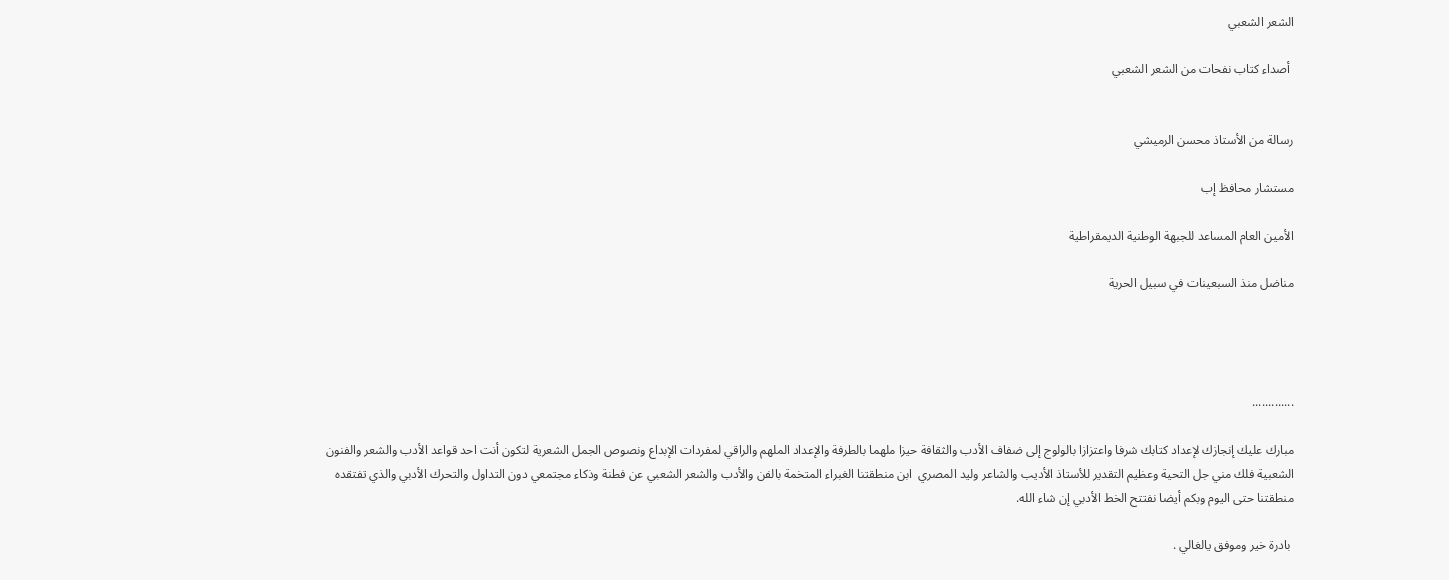الشعر الشعبي

 أصداء كتاب نفحات من الشعر الشعبي


رسالة من الأستاذ محسن الرميشي

مستشار محافظ إب

الأمين العام المساعد للجبهة الوطنية الديمقراطية

مناضل منذ السبعينات في سبيل الحرية




.............

مبارك عليك إنجازك لإعداد كتابك شرفا واعتزازا بالولوج إلى ضفاف الأدب والثقافة حيزا ملهما بالطرفة والإعداد الملهم والراقي لمفردات الإبداع ونصوص الجمل الشعرية لتكون أنت احد قواعد الأدب والشعر والفنون الشعبية فلك مني جل التحية وعظيم التقدير للأستاذ الأديب والشاعر وليد المصري  ابن منطقتنا الغبراء المتخمة بالفن والأدب والشعر الشعبي عن فطنة وذكاء مجتمعي دون التداول والتحرك الأدبي والذي تفتقده منطقتنا حتى اليوم وبكم أيضا نفتتح الخط الأدبي إن شاء الله.

 بادرة خير وموفق يالغالي .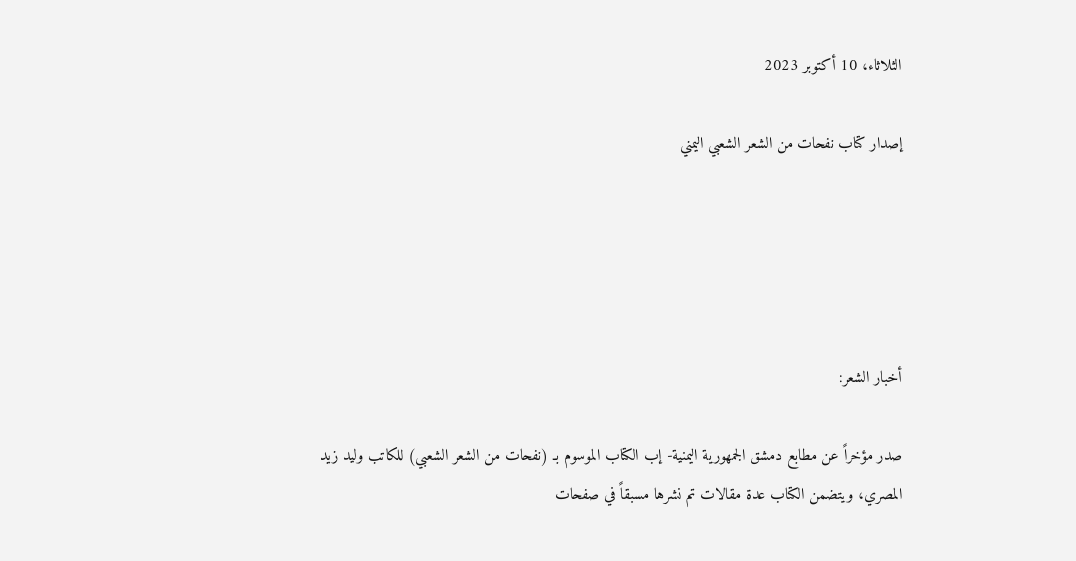الثلاثاء، 10 أكتوبر 2023

إصدار كتاب نفحات من الشعر الشعبي اليمني





أخبار الشعر:

صدر مؤخراً عن مطابع دمشق الجمهورية اليمنية- إب الكتاب الموسوم بـ (نفحات من الشعر الشعبي) للكاتب وليد زيد المصري، ويتضمن الكتاب عدة مقالات تم نشرها مسبقاً في صفحات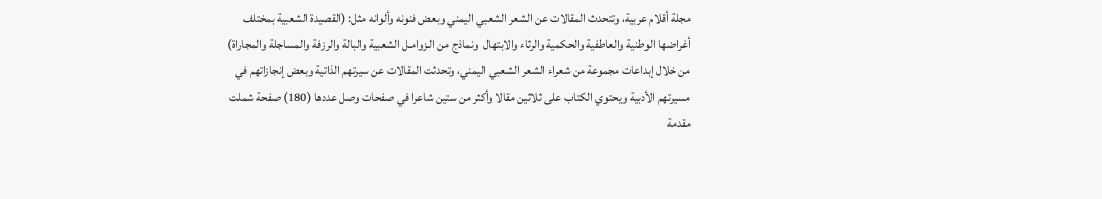مجلة أقلام عربية، وتتحدث المقالات عن الشعر الشعبي اليمني وبعض فنونه وألوانه مثل: (القصيدة الشعبية بمختلف أغراضها الوطنية والعاطفية والحكمية والرثاء والابتهال  ونماذج من الـزوامـل الشعبية والبالة والرزفة والمساجلة والمجاراة) من خلال إبداعات مجموعة من شعراء الشعر الشعبي اليمني، وتحدثت المقالات عن سيرتهم الذاتية وبعض إنجازاتهم في مسيرتهم الأدبية ويحتوي الكتاب على ثلاثين مقالا وأكثر من ستين شاعرا في صفحات وصل عددها (180) صفحة شملت مقدمة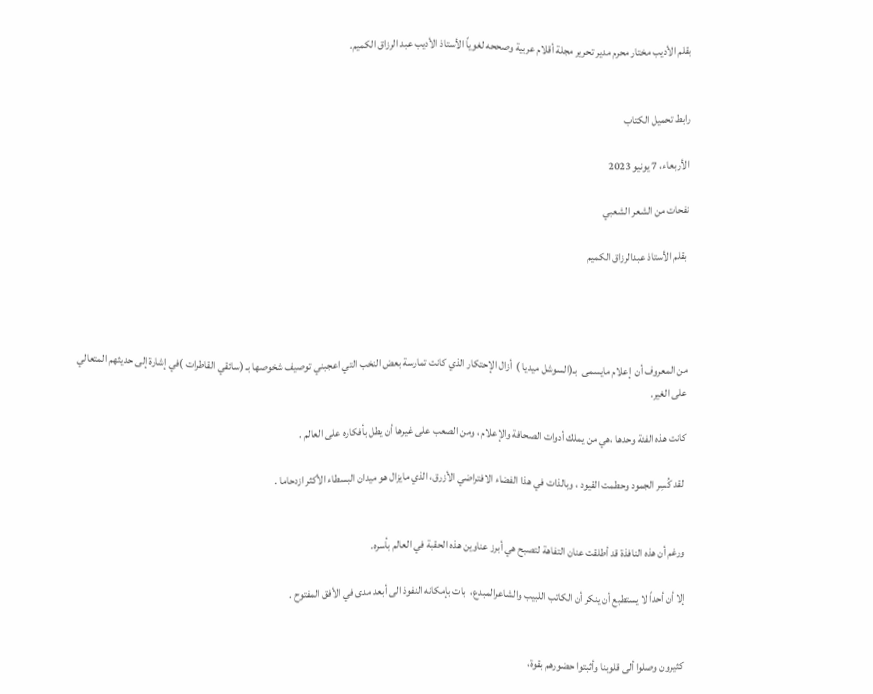بقلم الأديب مختار محرم مدير تحرير مجلة أقلام عربية وصححه لغوياً الأستاذ الأديب عبد الرزاق الكميم.


رابط تحميل الكتاب

الأربعاء، 7 يونيو 2023

نفحات من الشعر الشعبي

 بقلم الأستاذ عبدالرزاق الكميم




من المعروف أن  إعلام مايسمى  بـ(السوشل ميديا )  أزال الإحتكار الذي كانت تمارسة بعض النخب التي اعجبني توصيف شخوصها بـ (سائقي القاطرات )في إشارة إلى حديثهم المتعالي  على الغير.

كانت هذه الفئة وحدها ،هي من يملك أدوات الصحافة والإعلام ، ومن الصعب على غيرها أن يطل بأفكاره على العالم .

 لقد كُسِر الجمود وحطمت القيود ، وبالذات في هذا الفضاء الافتراضي الأزرق، الذي مايزال هو ميدان البسطاء الأكثر ازدحاما .


ورغم أن هذه النافذة قد أطلقت عنان التفاهة لتصبح هي أبرز عناوين هذه الحقبة في العالم بأسره.

إلا أن أحداً لا يستطبع أن ينكر أن الكاتب اللبيب والشاعرالمبدع،  بات بإمكانه النفوذ الى أبعد مدى في الأفق المفتوح .


كثيرون وصلوا ألى قلوبنا وأثبتوا حضورهم بقوة،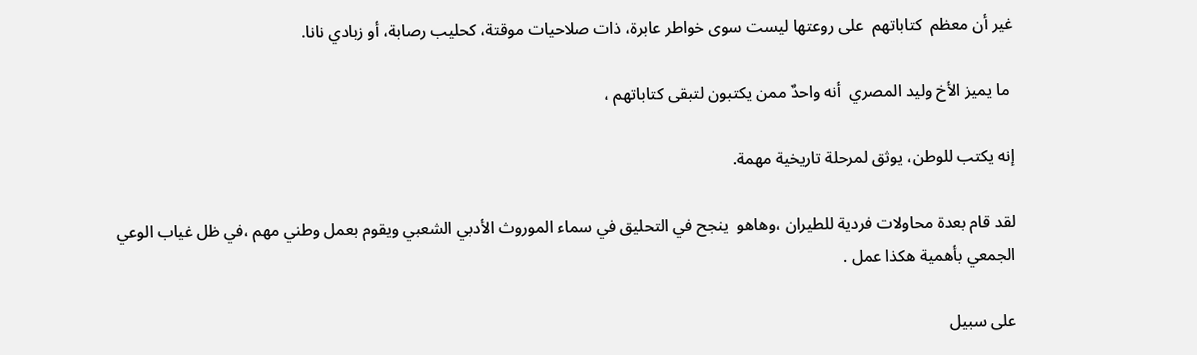غير أن معظم  كتاباتهم  على روعتها ليست سوى خواطر عابرة، ذات صلاحيات موقتة، كحليب رصابة، أو زبادي نانا.

 ما يميز الأخ وليد المصري  أنه واحدٌ ممن يكتبون لتبقى كتاباتهم ،

إنه يكتب للوطن، يوثق لمرحلة تاريخية مهمة.

لقد قام بعدة محاولات فردية للطيران ،وهاهو  ينجح في التحليق في سماء الموروث الأدبي الشعبي ويقوم بعمل وطني مهم ،في ظل غياب الوعي الجمعي بأهمية هكذا عمل .

على سبيل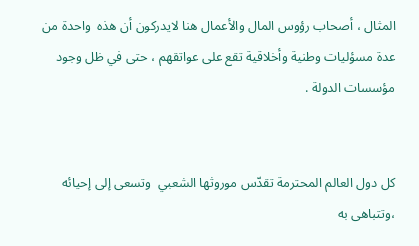المثال ، أصحاب رؤوس المال والأعمال هنا لايدركون أن هذه  واحدة من عدة مسؤليات وطنية وأخلاقية تقع على عواتقهم ، حتى في ظل وجود مؤسسات الدولة .


كل دول العالم المحترمة تقدّس موروثها الشعبي  وتسعى إلى إحيائه ،وتتباهى به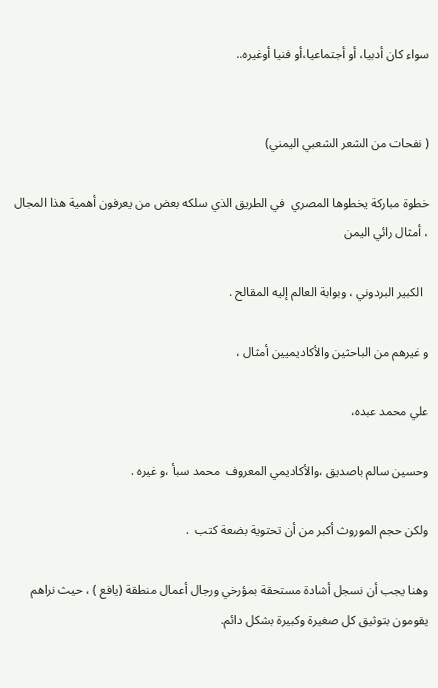سواء كان أدبيا، أو أجتماعيا،أو فنيا أوغيره..


( نفحات من الشعر الشعبي اليمني)

خطوة مباركة يخطوها المصري  في الطريق الذي سلكه بعض من يعرفون أهمية هذا المجال ، أمثال رائي اليمن

  الكبير البردوني ، وبوابة العالم إليه المقالح .

و غيرهم من الباحثين والأكاديميين أمثال ،

علي محمد عبده،

وحسين سالم باصديق ،والأكاديمي المعروف  محمد سبأ ،و غيره .

ولكن حجم الموروث أكبر من أن تحتوية بضعة كتب  .

وهنا يجب أن نسجل أشادة مستحقة بمؤرخي ورجال أعمال منطقة (يافع ) ، حيث نراهم يقومون بتوثيق كل صغيرة وكبيرة بشكل دائم.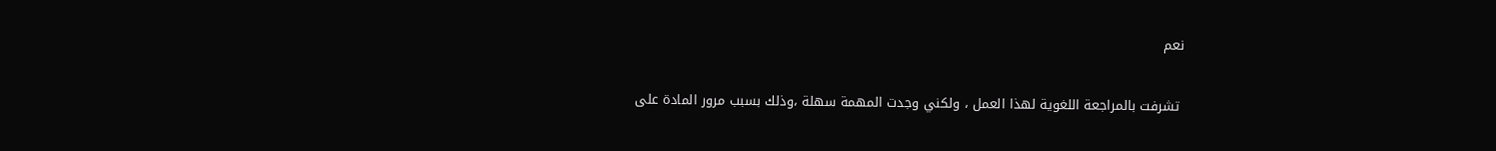نعم

 تشرفت بالمراجعة اللغوية لهذا العمل ، ولكني وجدت المهمة سهلة ،وذلك بسبب مرور المادة على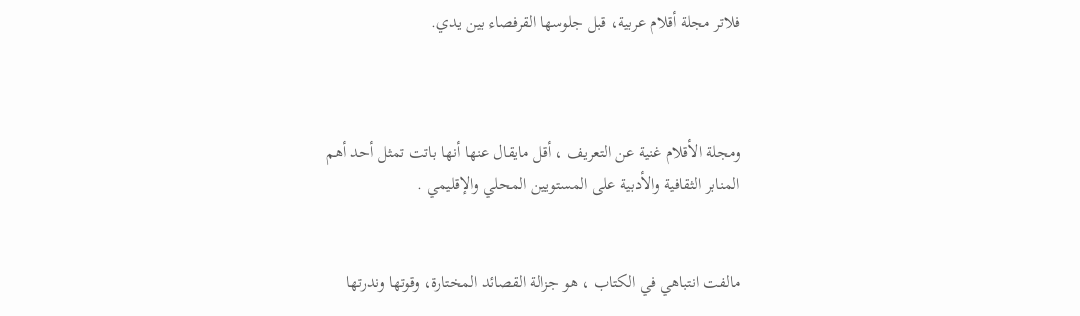فلاتر مجلة أقلام عربية، قبل جلوسها القرفصاء بين يدي.



ومجلة الأقلام غنية عن التعريف ، أقل مايقال عنها أنها باتت تمثل أحد أهم المنابر الثقافية والأدبية على المستويين المحلي والإقليمي .


مالفت انتباهي في الكتاب ، هو جزالة القصائد المختارة، وقوتها وندرتها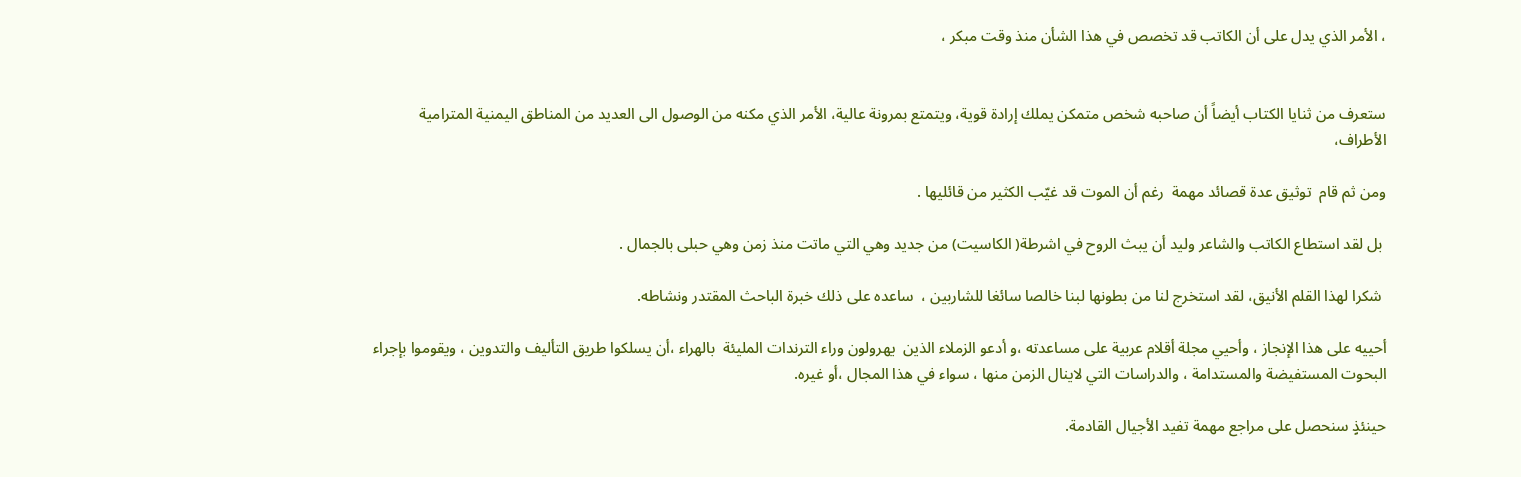، الأمر الذي يدل على أن الكاتب قد تخصص في هذا الشأن منذ وقت مبكر ،


ستعرف من ثنايا الكتاب أيضاً أن صاحبه شخص متمكن يملك إرادة قوية، ويتمتع بمرونة عالية، الأمر الذي مكنه من الوصول الى العديد من المناطق اليمنية المترامية الأطراف،

ومن ثم قام  توثيق عدة قصائد مهمة  رغم أن الموت قد غيّب الكثير من قائليها .

 بل لقد استطاع الكاتب والشاعر وليد أن يبث الروح في اشرطة( الكاسيت) من جديد وهي التي ماتت منذ زمن وهي حبلى بالجمال .

 شكرا لهذا القلم الأنيق، لقد استخرج لنا من بطونها لبنا خالصا سائغا للشاربين ،  ساعده على ذلك خبرة الباحث المقتدر ونشاطه.

أحييه على هذا الإنجاز ، وأحيي مجلة أقلام عربية على مساعدته ،و أدعو الزملاء الذين  يهرولون وراء الترندات المليئة  بالهراء ،أن يسلكوا طريق التأليف والتدوين ، ويقوموا بإجراء البحوت المستفيضة والمستدامة ، والدراسات التي لاينال الزمن منها ، سواء في هذا المجال ،أو غيره.

حينئذٍ سنحصل على مراجع مهمة تفيد الأجيال القادمة.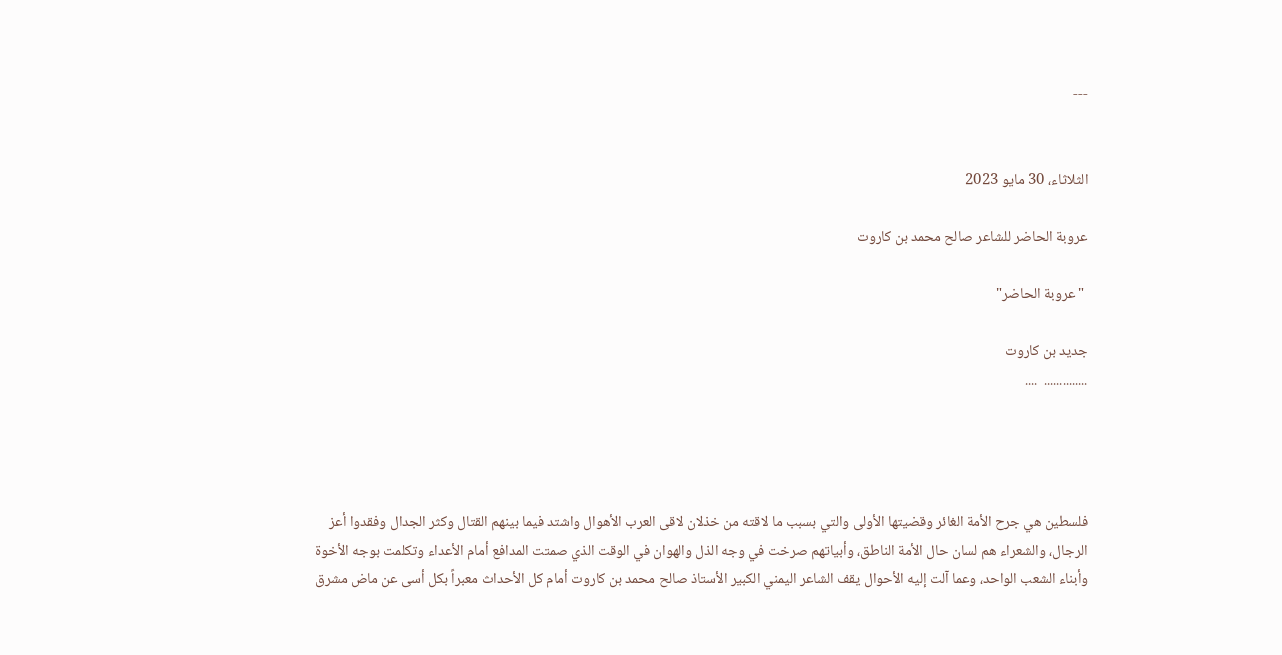---


الثلاثاء، 30 مايو 2023

عروبة الحاضر للشاعر صالح محمد بن كاروت

 "عروبة الحاضر"

جديد بن كاروت
..............  ....




فلسطين هي جرح الأمة الغائر وقضيتها الأولى والتي بسبب ما لاقته من خذلان لاقى العرب الأهوال واشتد فيما بينهم القتال وكثر الجدال وفقدوا أعز الرجال، والشعراء هم لسان حال الأمة الناطق، وأبياتهم صرخت في وجه الذل والهوان في الوقت الذي صمتت المدافع أمام الأعداء وتكلمت بوجه الأخوة وأبناء الشعب الواحد، وعما آلت إليه الأحوال يقف الشاعر اليمني الكبير الأستاذ صالح محمد بن كاروت أمام كل الأحداث معبراً بكل أسى عن ماض مشرق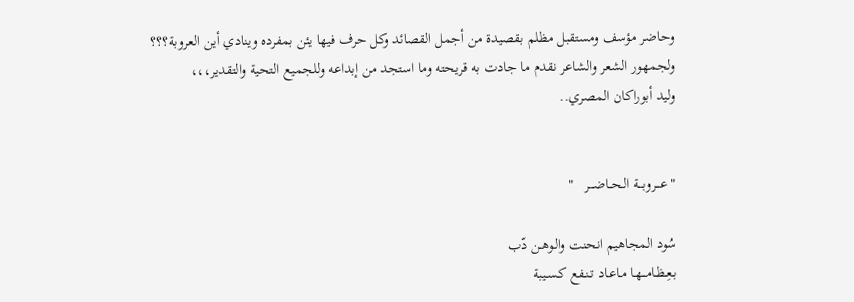وحاضر مؤسف ومستقبل مظلم بقصيدة من أجمل القصائد وكل حرف فيها يئن بمفرده وينادي أين العروبة؟؟؟
ولجمهور الشعر والشاعر نقدم ما جادت به قريحته وما استجد من إبداعه وللجميع التحية والتقدير،،،
وليد أبوراكان المصري..


"عـــروبـــة الـحــاضـــر   "

سُود المجاهيم انحنت والـوهـن دّب
بـعِـظـامـــهـا مـاعـاد تـنـفع كـسـيبة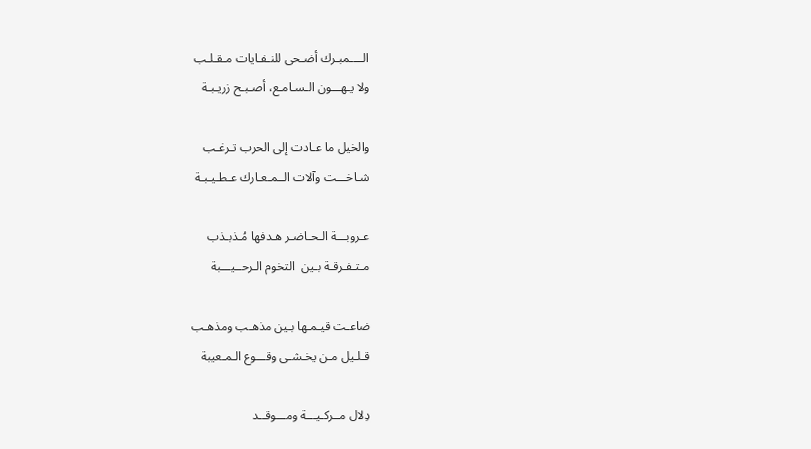الــــمبـرك أضـحى للنـفـايات مـقـلـب
ولا يـهـــون الـسـامـع، أصـبـح زريـبـة

والخيل ما عـادت إلى الحرب تـرغـب
شـاخـــت وآلات الــمـعـارك عـطـيـبـة

عـروبـــة الـحـاضـر هـدفها مُـذبـذب
مـتـفـرقـة بـين  التخوم الـرحــيـــبة

ضاعـت قيـمـها بـين مذهـب ومذهـب
قـلـيل مـن يخـشـى وقـــوع الـمـعيبة

دِلال مــركـيـــة ومـــوقــد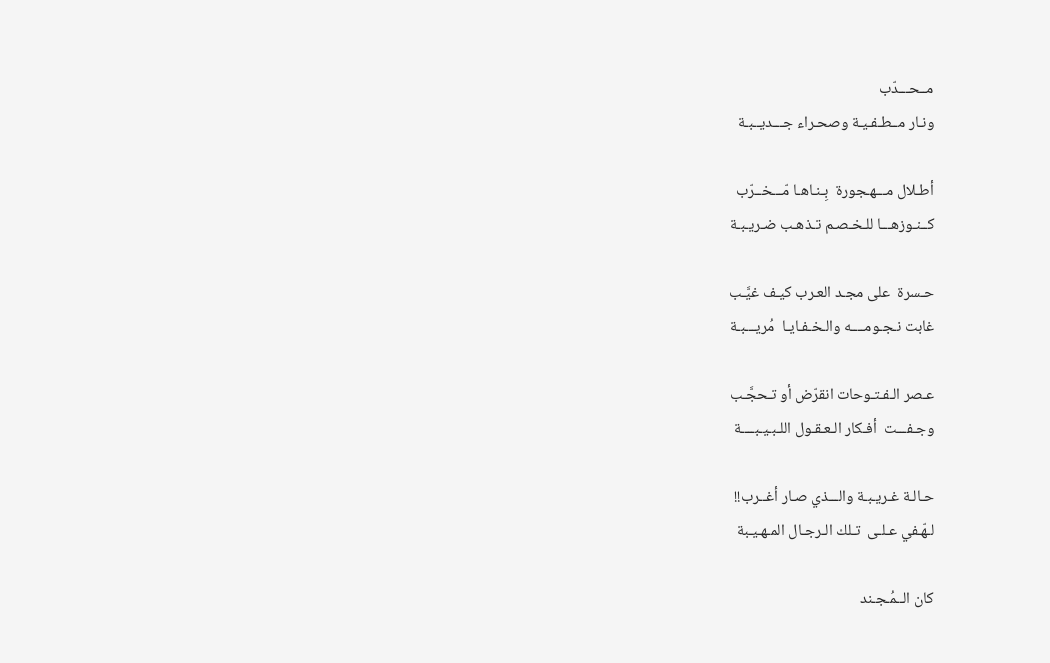مــحـــدّب
ونـار مــطـفـيـة وصحـراء جـــديــبـة

أطـلال مـــهـجورة  بِـنـاهـا مّـــخــرّب
كــنـوزهـــا للـخـصـم تـذهـب ضـريـبـة

حـسرة  على مجـد العـرب كيـف غيَّـب
غابت نـجـومــــه والـخـفـايـا  مُريـــبـة

عـصر الـفـتـوحات انقرّض أو تـحجَّـب
وجـفـــت  أفـكار الـعـقـول اللـبـيـبــــة

حـالـة غـريـبـة والـــذي صـار أغــرب!!
لـهّـفي عـلـى  تـلك الـرجـال المـهـيـبة

كان الــمُـجـند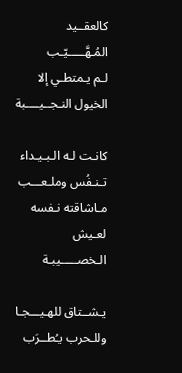كالعقــيد المُـهَّـــــيّـب
لـم يـمتطـي إلا الخيول النـجــيــــبة

كانـت لـه الـبـيـداء تـنـفُس وملـعـــب
مـاشاقته نـفسه لعـيش الـخصـــــيبـة

يـشــتاق للهـيـــجـا وللـحرب يـُطــرَب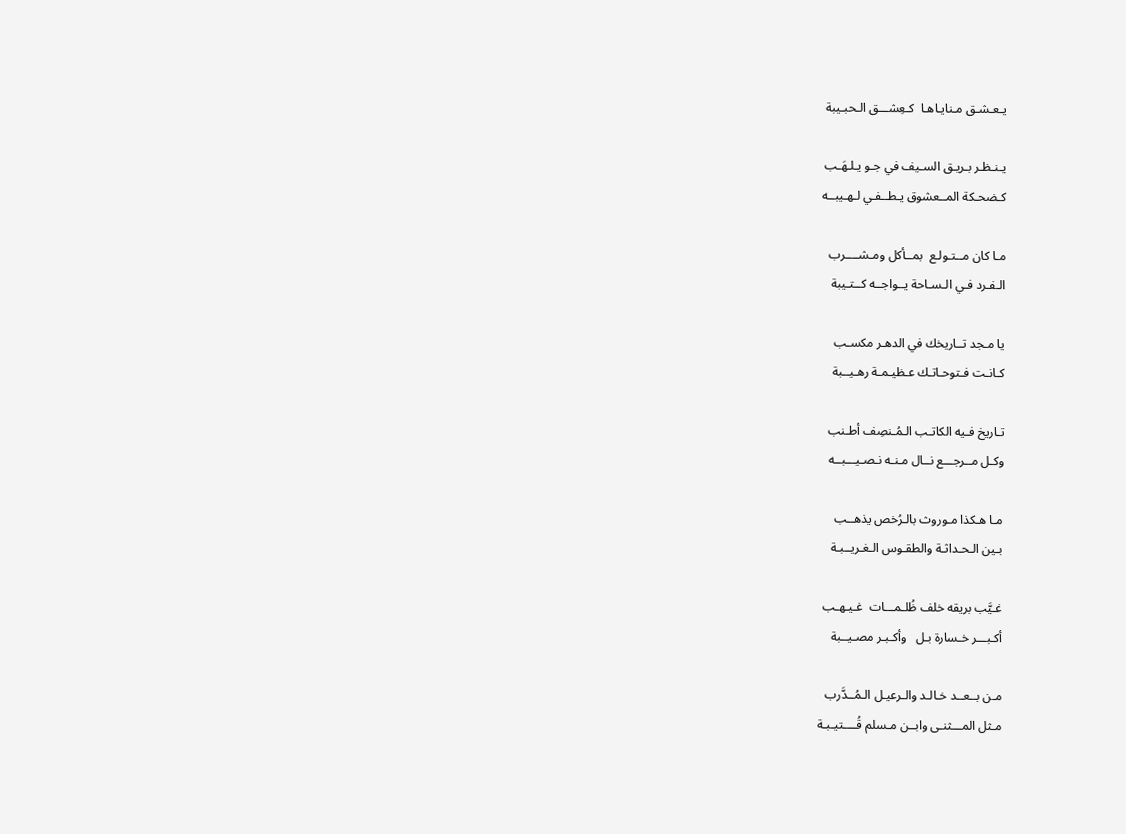يـعـشـق مـنايـاهـا  كـعِشـــق الـحبـيبة

يـنـظـر بـريـق السـيف في جـو يـلـهَـب
كـضحـكة المــعشوق يـطــفـي لـهـيبــه

مـا كان مــتـولـع  بمــأكل ومـشــــرب
الـفـرد فـي الـسـاحة يــواجــه كــتـيبة

يا مـجد تــاريخك في الدهـر مكسـب
كـانـت فـتوحـاتـك عـظيـمـة رهـيــبة

تـاريخ فـيه الكاتـب الـمُـنصِف أطـنب
وكـل مــرجـــع نــال مـنـه نـصـيـــبــه

مـا هـكذا مـوروث بالـرُخص يذهــب
بـين الـحـداثـة والطقـوس الـغـريــبـة

غـيَّب بريقه خلف ظُلـمـــات  غـيـهـب
أكـبـــر خـسارة بـل   وأكـبـر مصـيــبة

مـن بــعــد خـالـد والـرعيـل الـمُــدَّرب
مـثل المـــثنـى وابــن مـسلم قُــــتيـبـة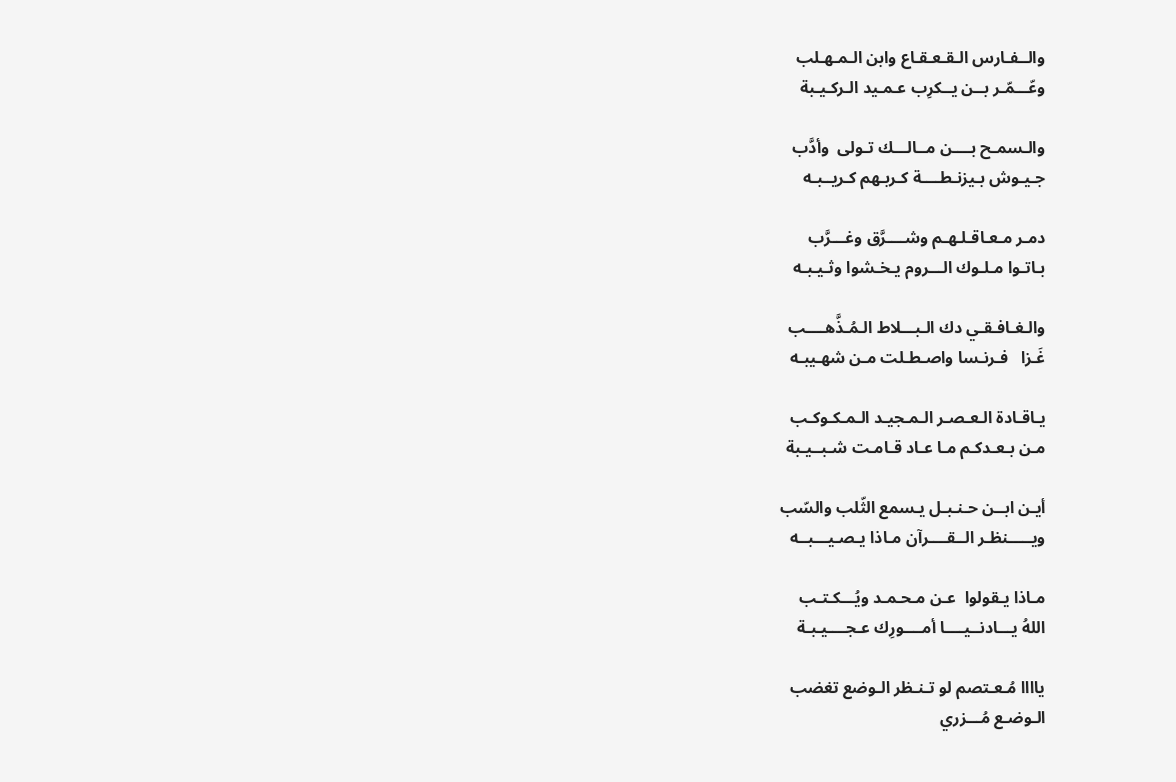والــفـارس الـقـعـقـاع وابن الـمـهـلب
وعّـــمّـر بــن يــكرِب عـمـيد الـركـيـبة

والـسمـح بــــن مــالـــك تـولى  وأدَّب
جـيـوش بـيزنـطــــة كـربـهم كـريــبـه

دمـر مـعـاقـلـهـم وشــــرَّق وغـــرَّب
بـاتـوا مـلـوك الـــروم يـخـشوا وثـيـبـه

والـغـافـقـي دك الـبـــلاط الـمُـذَّهــــب
غَـزا   فـرنـسا واصـطـلت مـن شهـيبـه

يـاقـادة الـعـصـر الـمـجيـد الـمـكـوكـب
مـن بـعـدكـم مـا عـاد قـامـت شـبــيـبة

أيـن ابــن حـنـبـل يـسمع الثّلب والسّب
ويـــــنظـر الــقــــرآن مـاذا يـصـيـــبــه

مـاذا يـقولوا  عـن مـحـمـد ويُـــكـتـب
اللهُ يـــادنــيــــا أمــــورِك عـجــــيـبـة

ياااا مُـعـتصم لو تـنـظر الـوضع تغضب
الـوضـع مُـــزري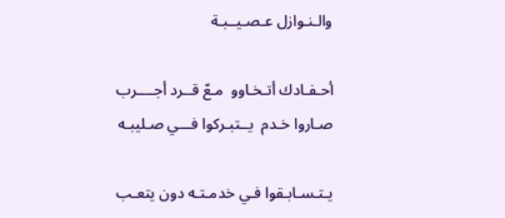والـنـوازل عـصـيــبـة

أحـفـادك أتـخـاوو  مـعّ قــرد أجــــرب
صـاروا خـدم  يــتبـركوا فـــي صـليبـه

يـتـسـابـقوا فـي خدمـتـه دون يتعـب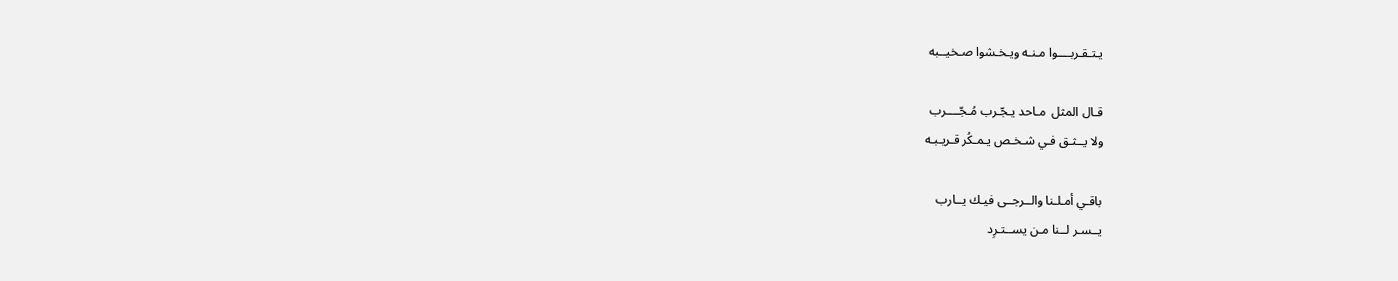يـتـقـربــــوا مـنـه ويـخـشوا صـخيــبه

قـال المثل  مـاحد يـجّـرب مُـجّــــرب
ولا يــثـق فـي شـخـص يـمـكُر قـريـبـه

باقـي أمـلـنا والــرجــى فيـك يــارب
يــسـر لــنا مـن يســتـرِد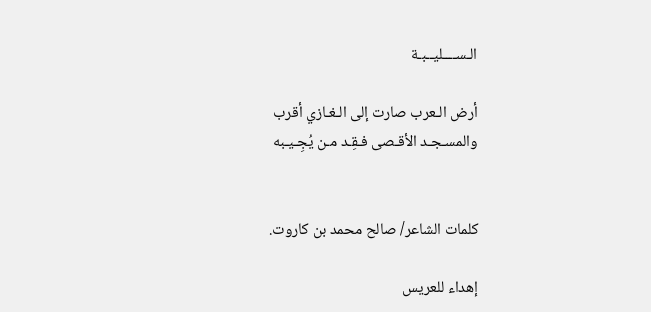الـســــليــبـة

أرض الـعرب صارت إلى الـغـازي أقرب
والمسـجـد الأقـصى فـقِـد مـن يُجِـيـبه


كلمات الشاعر/ صالح محمد بن كاروت.

إهداء للعريس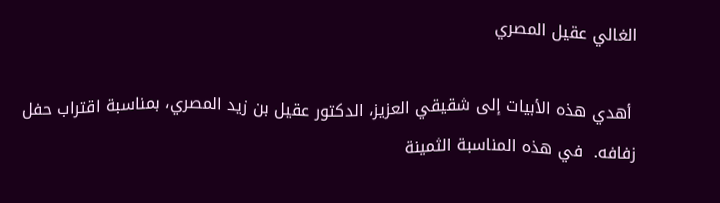الغالي عقيل المصري

 أهدي هذه الأبيات إلى شقيقي العزيز، الدكتور عقيل بن زيد المصري، بمناسبة اقتراب حفل زفافه.  في هذه المناسبة الثمينة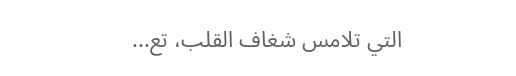التي تلامس شغاف القلب، تع...